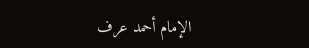الإمام أحمد عرف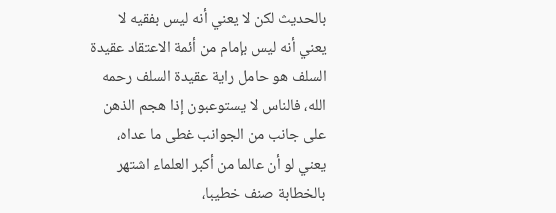بالحديث لكن لا يعني أنه ليس بفقيه لا يعني أنه ليس بإمام من أئمة الاعتقاد عقيدة السلف هو حامل راية عقيدة السلف رحمه الله، فالناس لا يستوعبون إذا هجم الذهن على جانب من الجوانب غطى ما عداه، يعني لو أن عالما من أكبر العلماء اشتهر بالخطابة صنف خطيبا،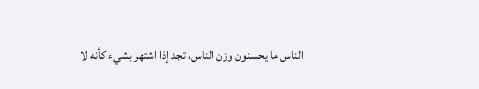الناس ما يحسنون وزن الناس، تجد إذا اشتهر بشيء كأنه لا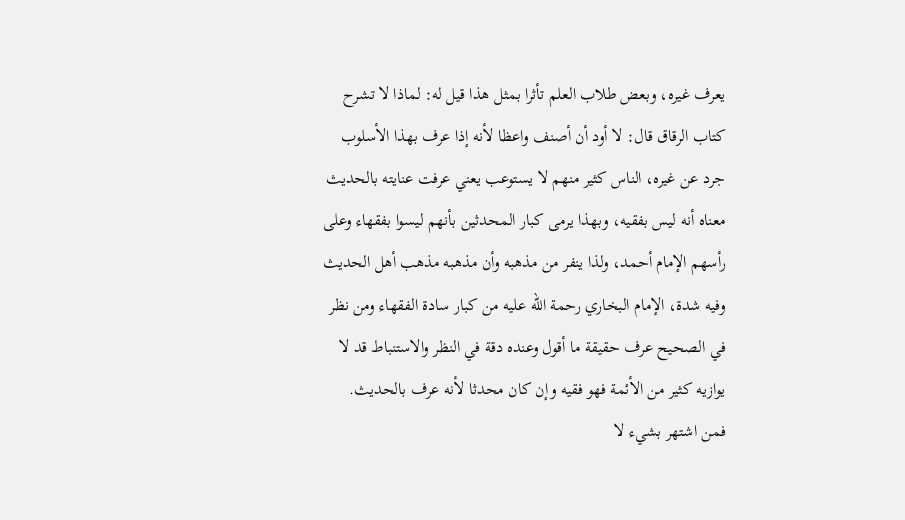يعرف غيره، وبعض طلاب العلم تأثرا بمثل هذا قيل له: لماذا لا تشرح كتاب الرقاق قال: لا أود أن أصنف واعظا لأنه إذا عرف بهذا الأسلوب جرد عن غيره، الناس كثير منهم لا يستوعب يعني عرفت عنايته بالحديث معناه أنه ليس بفقيه، وبهذا يرمى كبار المحدثين بأنهم ليسوا بفقهاء وعلى رأسهم الإمام أحمد، ولذا ينفر من مذهبه وأن مذهبه مذهب أهل الحديث وفيه شدة، الإمام البخاري رحمة الله عليه من كبار سادة الفقهاء ومن نظر في الصحيح عرف حقيقة ما أقول وعنده دقة في النظر والاستنباط قد لا يوازيه كثير من الأئمة فهو فقيه وإن كان محدثا لأنه عرف بالحديث.
فمن اشتهر بشيء لا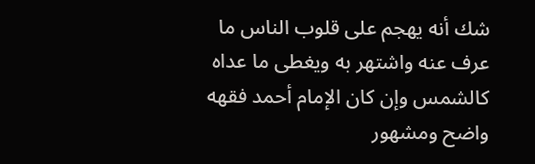شك أنه يهجم على قلوب الناس ما عرف عنه واشتهر به ويغطى ما عداه كالشمس وإن كان الإمام أحمد فقهه واضح ومشهور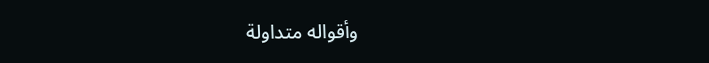وأقواله متداولة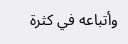وأتباعه في كثرة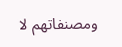ومصنفاتهم لا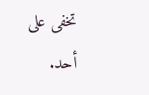تخفى على أحد.